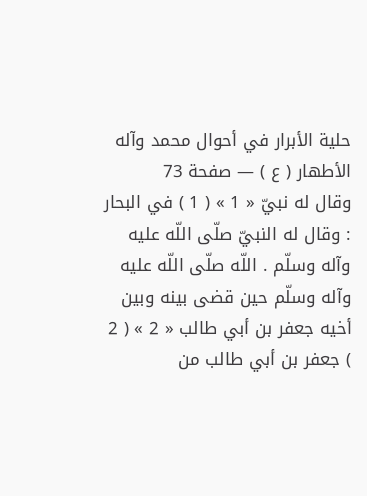حلية الأبرار في أحوال محمد وآله الأطهار ( ع ) — صفحة 73
وقال له نبيّ « 1 » ( 1 ) في البحار : وقال له النبيّ صلّى اللّه عليه وآله وسلّم . اللّه صلّى اللّه عليه وآله وسلّم حين قضى بينه وبين أخيه جعفر بن أبي طالب « 2 » ( 2 ) جعفر بن أبي طالب من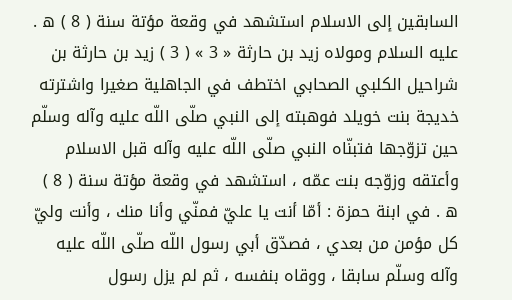السابقين إلى الاسلام استشهد في وقعة مؤتة سنة ( 8 ) ه . عليه السلام ومولاه زيد بن حارثة « 3 » ( 3 ) زيد بن حارثة بن شراحيل الكلبي الصحابي اختطف في الجاهلية صغيرا واشترته خديجة بنت خويلد فوهبته إلى النبي صلّى اللّه عليه وآله وسلّم حين تزوّجها فتبنّاه النبي صلّى اللّه عليه وآله قبل الاسلام وأعتقه وزوّجه بنت عمّه ، استشهد في وقعة مؤتة سنة ( 8 ) ه . في ابنة حمزة : أمّا أنت يا عليّ فمنّي وأنا منك ، وأنت وليّ كل مؤمن من بعدي ، فصدّق أبي رسول اللّه صلّى اللّه عليه وآله وسلّم سابقا ، ووقاه بنفسه ، ثم لم يزل رسول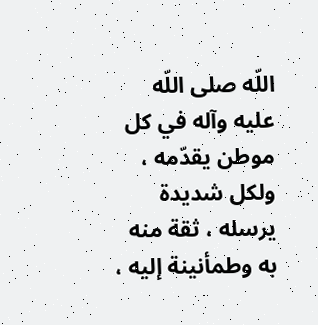اللّه صلى اللّه عليه وآله في كل موطن يقدّمه ، ولكل شديدة يرسله ، ثقة منه به وطمأنينة إليه ،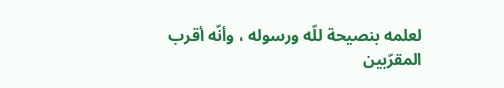لعلمه بنصيحة للّه ورسوله ، وأنّه أقرب المقرّبين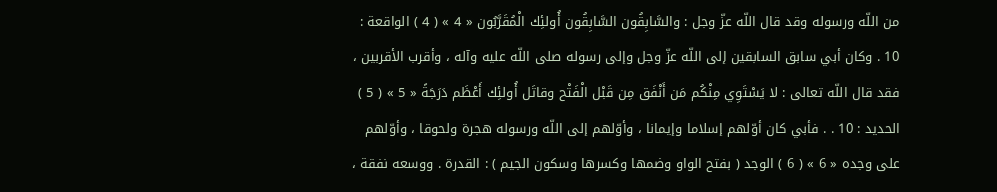من اللّه ورسوله وقد قال اللّه عزّ وجل : والسَّابِقُون السَّابِقُون أُولئِك الْمُقَرَّبُون « 4 » ( 4 ) الواقعة : 10 . وكان أبي سابق السابقين إلى اللّه عزّ وجل وإلى رسوله صلى اللّه عليه وآله ، وأقرب الأقربين ، فقد قال اللّه تعالى : لا يَسْتَوِي مِنْكُم مَن أَنْفَق مِن قَبْل الْفَتْح وقاتَل أُولئِك أَعْظَم دَرَجَةً « 5 » ( 5 ) الحديد : 10 . . فأبي كان أوّلهم إسلاما وإيمانا ، وأوّلهم إلى اللّه ورسوله هجرة ولحوقا ، وأوّلهم على وجده « 6 » ( 6 ) الوجد ( بفتح الواو وضمها وكسرها وسكون الجيم ) : القدرة . ووسعه نفقة ،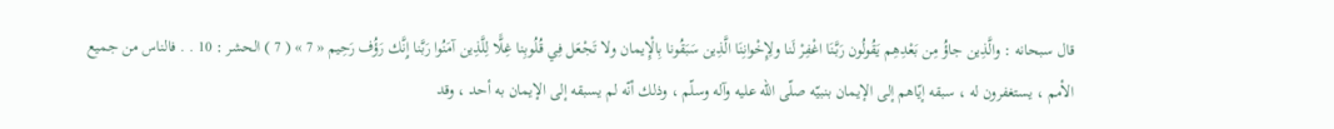قال سبحانه : والَّذِين جاؤُ مِن بَعْدِهِم يَقُولُون رَبَّنَا اغْفِرْ لَنا ولِإِخْوانِنَا الَّذِين سَبَقُونا بِالْإِيمان ولا تَجْعَل فِي قُلُوبِنا غِلًّا لِلَّذِين آمَنُوا رَبَّنا إِنَّك رَؤُف رَحِيم « 7 » ( 7 ) الحشر : 10 . . فالناس من جميع الأمم ، يستغفرون له ، سبقه إيّاهم إلى الإيمان بنبيّه صلّى اللّه عليه وآله وسلّم ، وذلك أنّه لم يسبقه إلى الإيمان به أحد ، وقد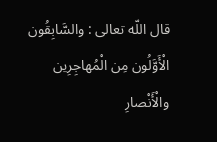قال اللّه تعالى : والسَّابِقُون الْأَوَّلُون مِن الْمُهاجِرِين والْأَنْصارِ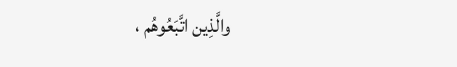والَّذِين اتَّبَعُوهُم ،